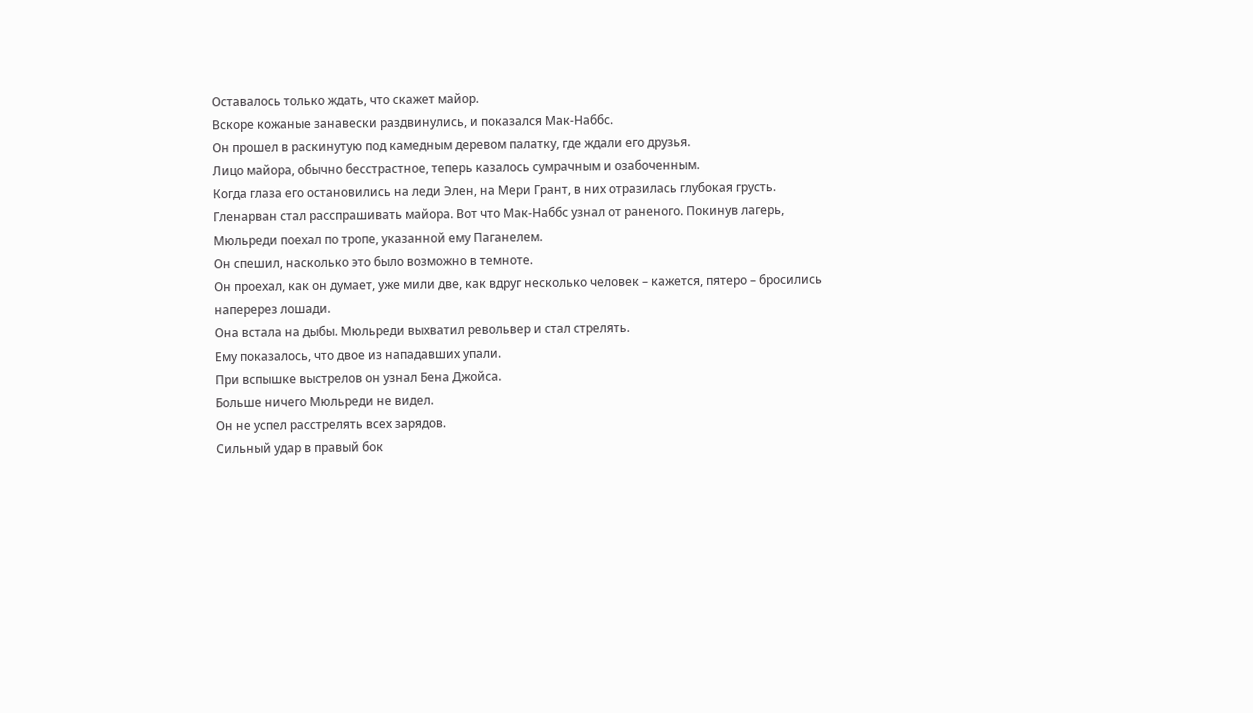Оставалось только ждать, что скажет майор.
Вскоре кожаные занавески раздвинулись, и показался Мак-Наббс.
Он прошел в раскинутую под камедным деревом палатку, где ждали его друзья.
Лицо майора, обычно бесстрастное, теперь казалось сумрачным и озабоченным.
Когда глаза его остановились на леди Элен, на Мери Грант, в них отразилась глубокая грусть.
Гленарван стал расспрашивать майора. Вот что Мак-Наббс узнал от раненого. Покинув лагерь, Мюльреди поехал по тропе, указанной ему Паганелем.
Он спешил, насколько это было возможно в темноте.
Он проехал, как он думает, уже мили две, как вдруг несколько человек – кажется, пятеро – бросились наперерез лошади.
Она встала на дыбы. Мюльреди выхватил револьвер и стал стрелять.
Ему показалось, что двое из нападавших упали.
При вспышке выстрелов он узнал Бена Джойса.
Больше ничего Мюльреди не видел.
Он не успел расстрелять всех зарядов.
Сильный удар в правый бок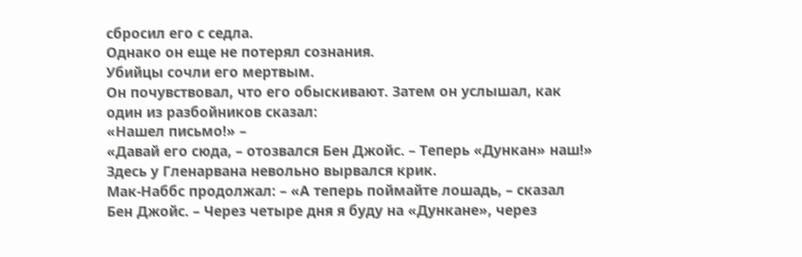сбросил его с седла.
Однако он еще не потерял сознания.
Убийцы сочли его мертвым.
Он почувствовал, что его обыскивают. Затем он услышал, как один из разбойников сказал:
«Нашел письмо!» –
«Давай его сюда, – отозвался Бен Джойс. – Теперь «Дункан» наш!»
Здесь у Гленарвана невольно вырвался крик.
Мак-Наббс продолжал: – «А теперь поймайте лошадь, – сказал Бен Джойс. – Через четыре дня я буду на «Дункане», через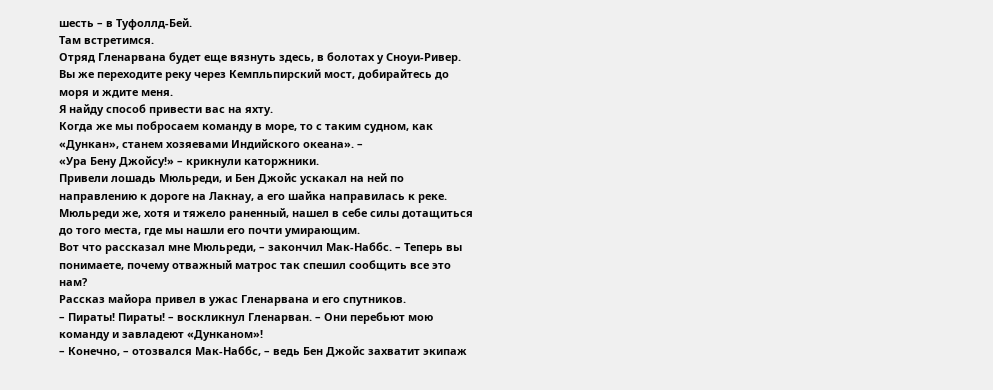шесть – в Туфоллд-Бей.
Там встретимся.
Отряд Гленарвана будет еще вязнуть здесь, в болотах у Сноуи-Ривер.
Вы же переходите реку через Кемпльпирский мост, добирайтесь до моря и ждите меня.
Я найду способ привести вас на яхту.
Когда же мы побросаем команду в море, то с таким судном, как «Дункан», станем хозяевами Индийского океана». –
«Ура Бену Джойсу!» – крикнули каторжники.
Привели лошадь Мюльреди, и Бен Джойс ускакал на ней по направлению к дороге на Лакнау, а его шайка направилась к реке.
Мюльреди же, хотя и тяжело раненный, нашел в себе силы дотащиться до того места, где мы нашли его почти умирающим.
Вот что рассказал мне Мюльреди, – закончил Мак-Наббс. – Теперь вы понимаете, почему отважный матрос так спешил сообщить все это нам?
Рассказ майора привел в ужас Гленарвана и его спутников.
– Пираты! Пираты! – воскликнул Гленарван. – Они перебьют мою команду и завладеют «Дунканом»!
– Конечно, – отозвался Мак-Наббс, – ведь Бен Джойс захватит экипаж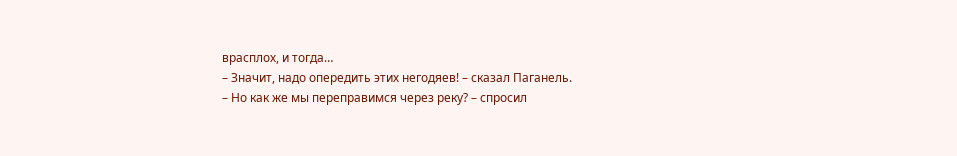врасплох, и тогда…
– Значит, надо опередить этих негодяев! – сказал Паганель.
– Но как же мы переправимся через реку? – спросил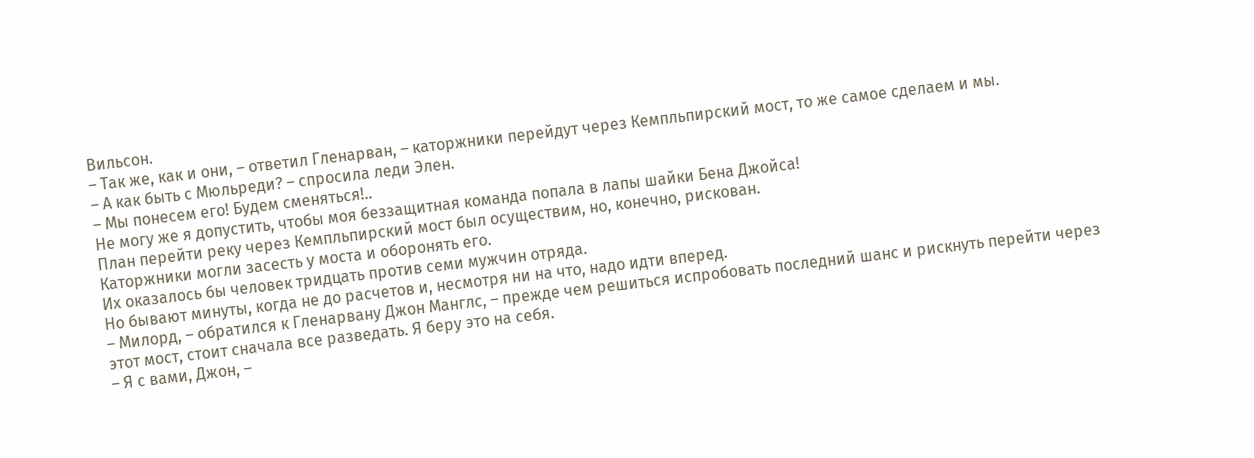Вильсон.
– Так же, как и они, – ответил Гленарван, – каторжники перейдут через Кемпльпирский мост, то же самое сделаем и мы.
– А как быть с Мюльреди? – спросила леди Элен.
– Мы понесем его! Будем сменяться!..
Не могу же я допустить, чтобы моя беззащитная команда попала в лапы шайки Бена Джойса!
План перейти реку через Кемпльпирский мост был осуществим, но, конечно, рискован.
Каторжники могли засесть у моста и оборонять его.
Их оказалось бы человек тридцать против семи мужчин отряда.
Но бывают минуты, когда не до расчетов и, несмотря ни на что, надо идти вперед.
– Милорд, – обратился к Гленарвану Джон Манглс, – прежде чем решиться испробовать последний шанс и рискнуть перейти через этот мост, стоит сначала все разведать. Я беру это на себя.
– Я с вами, Джон, –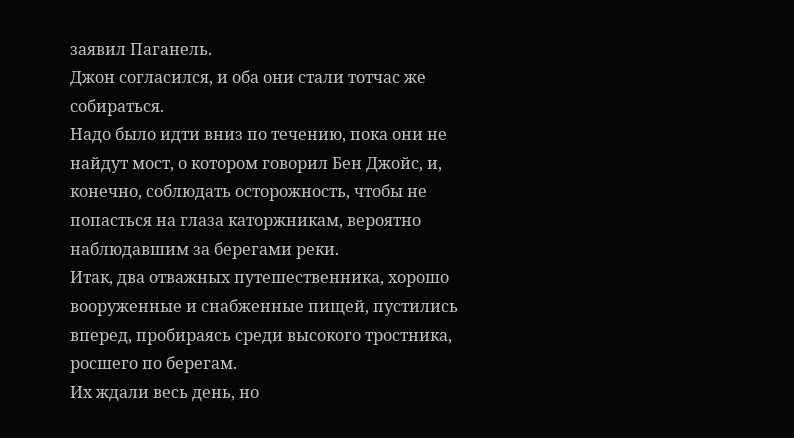заявил Паганель.
Джон согласился, и оба они стали тотчас же собираться.
Надо было идти вниз по течению, пока они не найдут мост, о котором говорил Бен Джойс, и, конечно, соблюдать осторожность, чтобы не попасться на глаза каторжникам, вероятно наблюдавшим за берегами реки.
Итак, два отважных путешественника, хорошо вооруженные и снабженные пищей, пустились вперед, пробираясь среди высокого тростника, росшего по берегам.
Их ждали весь день, но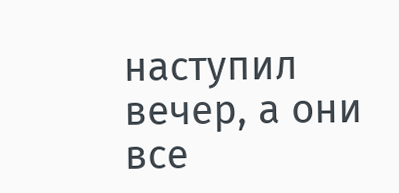наступил вечер, а они все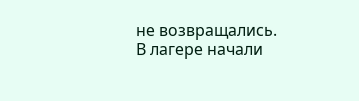не возвращались.
В лагере начали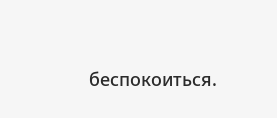беспокоиться.